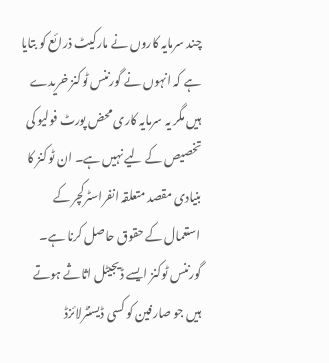چند سرمایہ کاروں نے مارکیٹ ذرائع کو بتایا ہے کہ انہوں نے گورننس ٹوکنز خریدے ہیں مگر یہ سرمایہ کاری محض پورٹ فولیو کی تخصیص کے لیے نہیں ہے۔ ان ٹوکنز کا بنیادی مقصد متعلقہ انفراسٹرکچر کے استعمال کے حقوق حاصل کرنا ہے۔ گورننس ٹوکنز ایسے ڈیجیٹل اثاثے ہوتے ہیں جو صارفین کو کسی ڈیسنٹرلائزڈ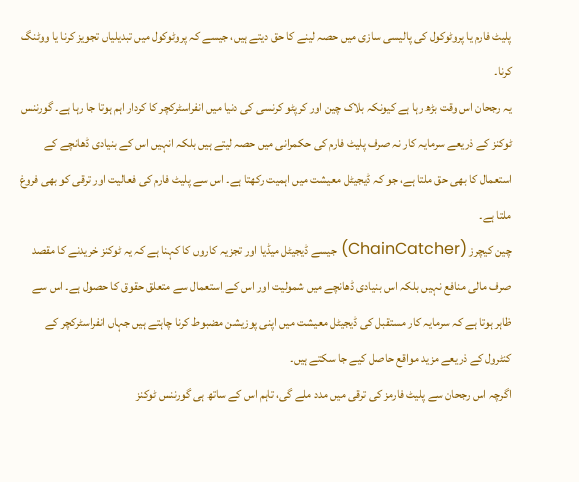پلیٹ فارم یا پروٹوکول کی پالیسی سازی میں حصہ لینے کا حق دیتے ہیں، جیسے کہ پروٹوکول میں تبدیلیاں تجویز کرنا یا ووٹنگ کرنا۔
یہ رجحان اس وقت بڑھ رہا ہے کیونکہ بلاک چین اور کرپٹو کرنسی کی دنیا میں انفراسٹرکچر کا کردار اہم ہوتا جا رہا ہے۔ گورننس ٹوکنز کے ذریعے سرمایہ کار نہ صرف پلیٹ فارم کی حکمرانی میں حصہ لیتے ہیں بلکہ انہیں اس کے بنیادی ڈھانچے کے استعمال کا بھی حق ملتا ہے، جو کہ ڈیجیٹل معیشت میں اہمیت رکھتا ہے۔ اس سے پلیٹ فارم کی فعالیت اور ترقی کو بھی فروغ ملتا ہے۔
چین کیچرز (ChainCatcher) جیسے ڈیجیٹل میڈیا اور تجزیہ کاروں کا کہنا ہے کہ یہ ٹوکنز خریدنے کا مقصد صرف مالی منافع نہیں بلکہ اس بنیادی ڈھانچے میں شمولیت اور اس کے استعمال سے متعلق حقوق کا حصول ہے۔ اس سے ظاہر ہوتا ہے کہ سرمایہ کار مستقبل کی ڈیجیٹل معیشت میں اپنی پوزیشن مضبوط کرنا چاہتے ہیں جہاں انفراسٹرکچر کے کنٹرول کے ذریعے مزید مواقع حاصل کیے جا سکتے ہیں۔
اگرچہ اس رجحان سے پلیٹ فارمز کی ترقی میں مدد ملے گی، تاہم اس کے ساتھ ہی گورننس ٹوکنز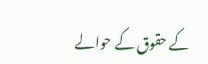کے حقوق کے حوالے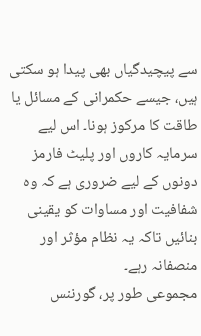سے پیچیدگیاں بھی پیدا ہو سکتی ہیں، جیسے حکمرانی کے مسائل یا طاقت کا مرکوز ہونا۔ اس لیے سرمایہ کاروں اور پلیٹ فارمز دونوں کے لیے ضروری ہے کہ وہ شفافیت اور مساوات کو یقینی بنائیں تاکہ یہ نظام مؤثر اور منصفانہ رہے۔
مجموعی طور پر، گورننس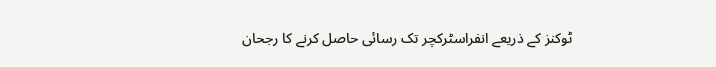ٹوکنز کے ذریعے انفراسٹرکچر تک رسائی حاصل کرنے کا رجحان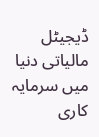ڈیجیٹل مالیاتی دنیا میں سرمایہ کاری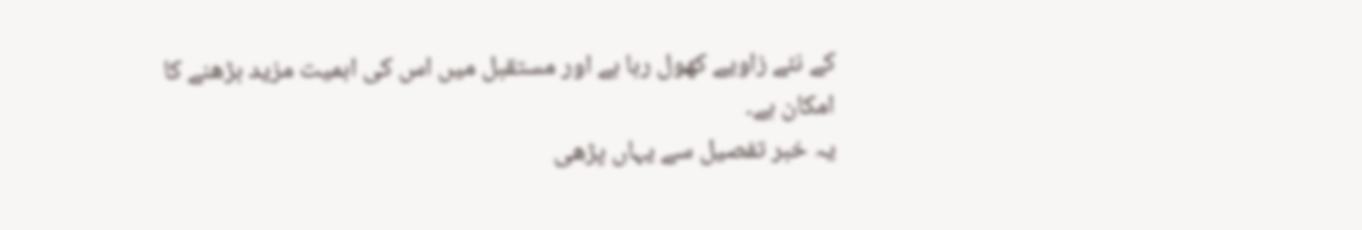کے نئے زاویے کھول رہا ہے اور مستقبل میں اس کی اہمیت مزید بڑھنے کا امکان ہے۔
یہ خبر تفصیل سے یہاں پڑھی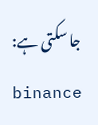جا سکتی ہے: binance